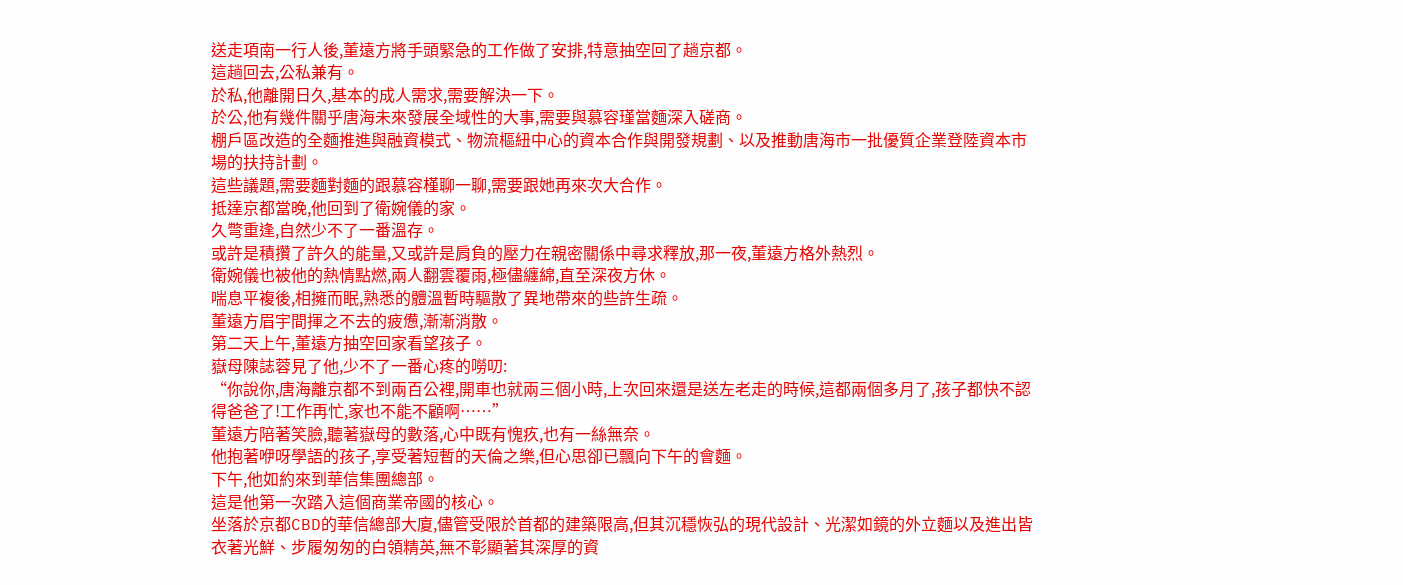送走項南一行人後,董遠方將手頭緊急的工作做了安排,特意抽空回了趟京都。
這趟回去,公私兼有。
於私,他離開日久,基本的成人需求,需要解決一下。
於公,他有幾件關乎唐海未來發展全域性的大事,需要與慕容瑾當麵深入磋商。
棚戶區改造的全麵推進與融資模式、物流樞紐中心的資本合作與開發規劃、以及推動唐海市一批優質企業登陸資本市場的扶持計劃。
這些議題,需要麵對麵的跟慕容槿聊一聊,需要跟她再來次大合作。
抵達京都當晚,他回到了衛婉儀的家。
久彆重逢,自然少不了一番溫存。
或許是積攢了許久的能量,又或許是肩負的壓力在親密關係中尋求釋放,那一夜,董遠方格外熱烈。
衛婉儀也被他的熱情點燃,兩人翻雲覆雨,極儘纏綿,直至深夜方休。
喘息平複後,相擁而眠,熟悉的體溫暫時驅散了異地帶來的些許生疏。
董遠方眉宇間揮之不去的疲憊,漸漸消散。
第二天上午,董遠方抽空回家看望孩子。
嶽母陳誌蓉見了他,少不了一番心疼的嘮叨:
“你說你,唐海離京都不到兩百公裡,開車也就兩三個小時,上次回來還是送左老走的時候,這都兩個多月了,孩子都快不認得爸爸了!工作再忙,家也不能不顧啊……”
董遠方陪著笑臉,聽著嶽母的數落,心中既有愧疚,也有一絲無奈。
他抱著咿呀學語的孩子,享受著短暫的天倫之樂,但心思卻已飄向下午的會麵。
下午,他如約來到華信集團總部。
這是他第一次踏入這個商業帝國的核心。
坐落於京都CBD的華信總部大廈,儘管受限於首都的建築限高,但其沉穩恢弘的現代設計、光潔如鏡的外立麵以及進出皆衣著光鮮、步履匆匆的白領精英,無不彰顯著其深厚的資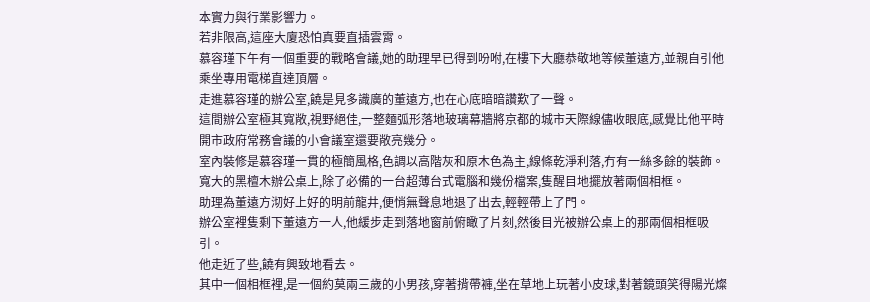本實力與行業影響力。
若非限高,這座大廈恐怕真要直插雲霄。
慕容瑾下午有一個重要的戰略會議,她的助理早已得到吩咐,在樓下大廳恭敬地等候董遠方,並親自引他乘坐專用電梯直達頂層。
走進慕容瑾的辦公室,饒是見多識廣的董遠方,也在心底暗暗讚歎了一聲。
這間辦公室極其寬敞,視野絕佳,一整麵弧形落地玻璃幕牆將京都的城市天際線儘收眼底,感覺比他平時開市政府常務會議的小會議室還要敞亮幾分。
室內裝修是慕容瑾一貫的極簡風格,色調以高階灰和原木色為主,線條乾淨利落,冇有一絲多餘的裝飾。
寬大的黑檀木辦公桌上,除了必備的一台超薄台式電腦和幾份檔案,隻醒目地擺放著兩個相框。
助理為董遠方沏好上好的明前龍井,便悄無聲息地退了出去,輕輕帶上了門。
辦公室裡隻剩下董遠方一人,他緩步走到落地窗前俯瞰了片刻,然後目光被辦公桌上的那兩個相框吸引。
他走近了些,饒有興致地看去。
其中一個相框裡,是一個約莫兩三歲的小男孩,穿著揹帶褲,坐在草地上玩著小皮球,對著鏡頭笑得陽光燦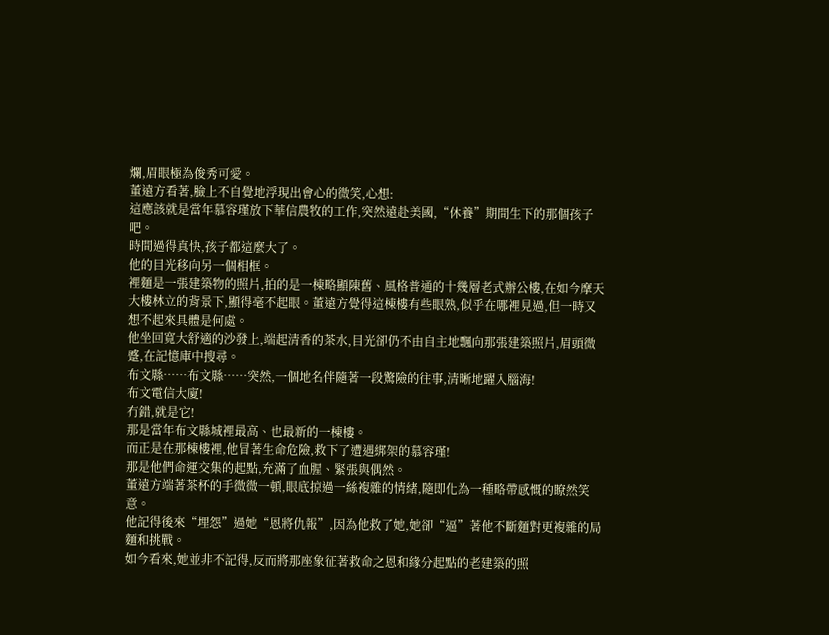爛,眉眼極為俊秀可愛。
董遠方看著,臉上不自覺地浮現出會心的微笑,心想:
這應該就是當年慕容瑾放下華信農牧的工作,突然遠赴美國,“休養”期間生下的那個孩子吧。
時間過得真快,孩子都這麼大了。
他的目光移向另一個相框。
裡麵是一張建築物的照片,拍的是一棟略顯陳舊、風格普通的十幾層老式辦公樓,在如今摩天大樓林立的背景下,顯得毫不起眼。董遠方覺得這棟樓有些眼熟,似乎在哪裡見過,但一時又想不起來具體是何處。
他坐回寬大舒適的沙發上,端起清香的茶水,目光卻仍不由自主地飄向那張建築照片,眉頭微蹙,在記憶庫中搜尋。
布文縣……布文縣……突然,一個地名伴隨著一段驚險的往事,清晰地躍入腦海!
布文電信大廈!
冇錯,就是它!
那是當年布文縣城裡最高、也最新的一棟樓。
而正是在那棟樓裡,他冒著生命危險,救下了遭遇綁架的慕容瑾!
那是他們命運交集的起點,充滿了血腥、緊張與偶然。
董遠方端著茶杯的手微微一頓,眼底掠過一絲複雜的情緒,隨即化為一種略帶感慨的瞭然笑意。
他記得後來“埋怨”過她“恩將仇報”,因為他救了她,她卻“逼”著他不斷麵對更複雜的局麵和挑戰。
如今看來,她並非不記得,反而將那座象征著救命之恩和緣分起點的老建築的照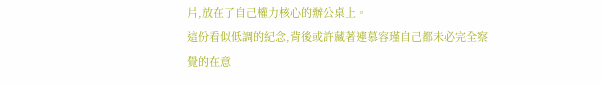片,放在了自己權力核心的辦公桌上。
這份看似低調的紀念,背後或許藏著連慕容瑾自己都未必完全察覺的在意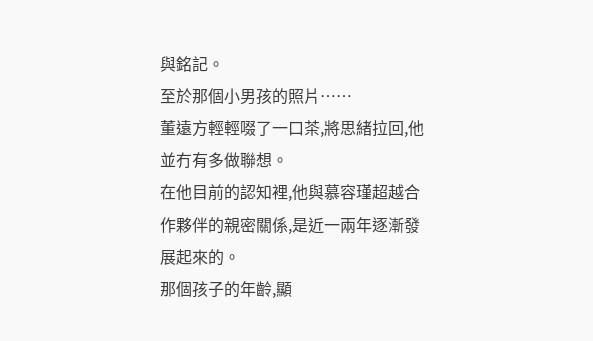與銘記。
至於那個小男孩的照片……
董遠方輕輕啜了一口茶,將思緒拉回,他並冇有多做聯想。
在他目前的認知裡,他與慕容瑾超越合作夥伴的親密關係,是近一兩年逐漸發展起來的。
那個孩子的年齡,顯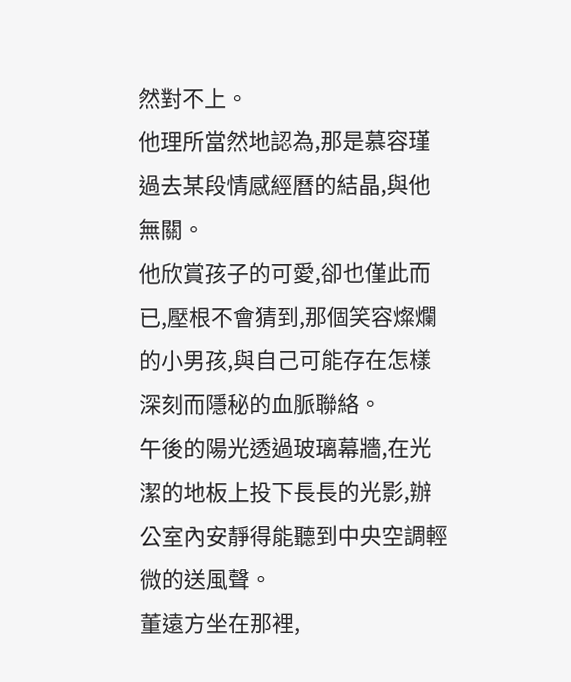然對不上。
他理所當然地認為,那是慕容瑾過去某段情感經曆的結晶,與他無關。
他欣賞孩子的可愛,卻也僅此而已,壓根不會猜到,那個笑容燦爛的小男孩,與自己可能存在怎樣深刻而隱秘的血脈聯絡。
午後的陽光透過玻璃幕牆,在光潔的地板上投下長長的光影,辦公室內安靜得能聽到中央空調輕微的送風聲。
董遠方坐在那裡,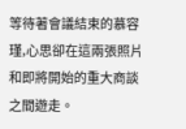等待著會議結束的慕容瑾,心思卻在這兩張照片和即將開始的重大商談之間遊走。